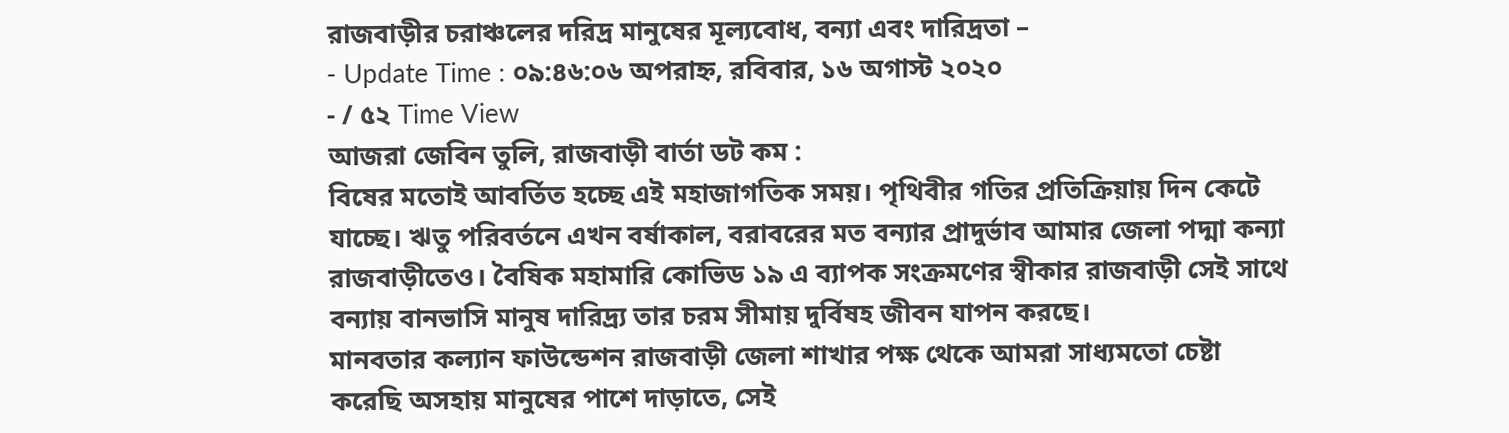রাজবাড়ীর চরাঞ্চলের দরিদ্র মানুষের মূল্যবোধ, বন্যা এবং দারিদ্রতা –
- Update Time : ০৯:৪৬:০৬ অপরাহ্ন, রবিবার, ১৬ অগাস্ট ২০২০
- / ৫২ Time View
আজরা জেবিন তুলি, রাজবাড়ী বার্তা ডট কম :
বিষের মতোই আবর্তিত হচ্ছে এই মহাজাগতিক সময়। পৃথিবীর গতির প্রতিক্রিয়ায় দিন কেটে যাচ্ছে। ঋতু পরিবর্তনে এখন বর্ষাকাল, বরাবরের মত বন্যার প্রাদুর্ভাব আমার জেলা পদ্মা কন্যা রাজবাড়ীতেও। বৈষিক মহামারি কোভিড ১৯ এ ব্যাপক সংক্রমণের স্বীকার রাজবাড়ী সেই সাথে বন্যায় বানভাসি মানুষ দারিদ্র্য তার চরম সীমায় দুর্বিষহ জীবন যাপন করছে।
মানবতার কল্যান ফাউন্ডেশন রাজবাড়ী জেলা শাখার পক্ষ থেকে আমরা সাধ্যমতো চেষ্টা করেছি অসহায় মানুষের পাশে দাড়াতে, সেই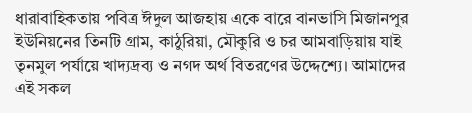ধারাবাহিকতায় পবিত্র ঈদুল আজহায় একে বারে বানভাসি মিজানপুর ইউনিয়নের তিনটি গ্রাম, কাঠুরিয়া, মৌকুরি ও চর আমবাড়িয়ায় যাই তৃনমুল পর্যায়ে খাদ্যদ্রব্য ও নগদ অর্থ বিতরণের উদ্দেশ্যে। আমাদের এই সকল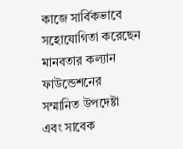কাজে সার্বিকভাবে সহোযোগিতা করেছেন মানবতার কল্যান ফাউন্ডেশনের সম্মানিত উপদেষ্টা এবং সাবেক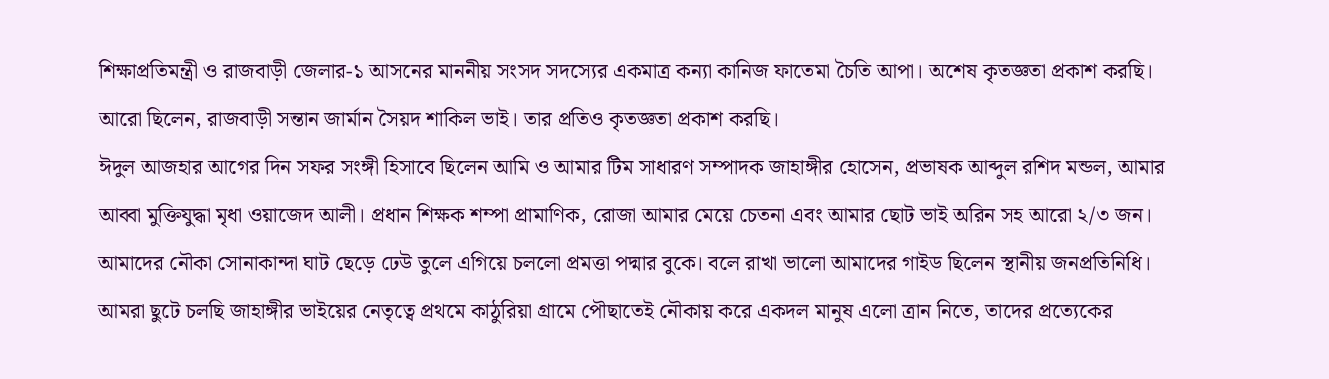শিক্ষাপ্রতিমন্ত্রী ও রাজবাড়ী জেলার-১ আসনের মাননীয় সংসদ সদস্যের একমাত্র কন্যা কানিজ ফাতেমা চৈতি আপা। অশেষ কৃতজ্ঞতা প্রকাশ করছি। আরো ছিলেন, রাজবাড়ী সন্তান জার্মান সৈয়দ শাকিল ভাই। তার প্রতিও কৃতজ্ঞতা প্রকাশ করছি।
ঈদুল আজহার আগের দিন সফর সংঙ্গী হিসাবে ছিলেন আমি ও আমার টিম সাধারণ সম্পাদক জাহাঙ্গীর হোসেন, প্রভাষক আব্দুল রশিদ মন্ডল, আমার আব্বা মুক্তিযুদ্ধা মৃধা ওয়াজেদ আলী। প্রধান শিক্ষক শম্পা প্রামাণিক, রোজা আমার মেয়ে চেতনা এবং আমার ছোট ভাই অরিন সহ আরো ২/৩ জন।
আমাদের নৌকা সোনাকান্দা ঘাট ছেড়ে ঢেউ তুলে এগিয়ে চললো প্রমত্তা পদ্মার বুকে। বলে রাখা ভালো আমাদের গাইড ছিলেন স্থানীয় জনপ্রতিনিধি।
আমরা ছুটে চলছি জাহাঙ্গীর ভাইয়ের নেতৃত্বে প্রথমে কাঠুরিয়া গ্রামে পৌছাতেই নৌকায় করে একদল মানুষ এলো ত্রান নিতে, তাদের প্রত্যেকের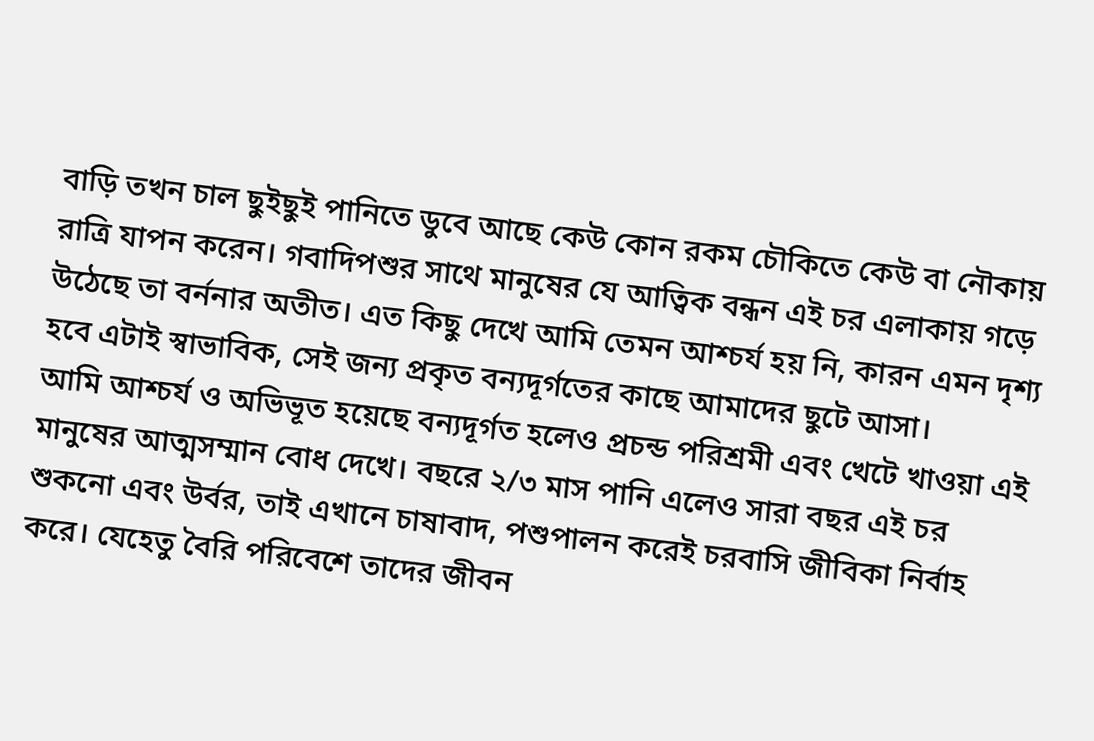বাড়ি তখন চাল ছুইছুই পানিতে ডুবে আছে কেউ কোন রকম চৌকিতে কেউ বা নৌকায় রাত্রি যাপন করেন। গবাদিপশুর সাথে মানুষের যে আত্বিক বন্ধন এই চর এলাকায় গড়ে উঠেছে তা বর্ননার অতীত। এত কিছু দেখে আমি তেমন আশ্চর্য হয় নি, কারন এমন দৃশ্য হবে এটাই স্বাভাবিক, সেই জন্য প্রকৃত বন্যদূর্গতের কাছে আমাদের ছুটে আসা।
আমি আশ্চর্য ও অভিভূত হয়েছে বন্যদূর্গত হলেও প্রচন্ড পরিশ্রমী এবং খেটে খাওয়া এই মানুষের আত্মসম্মান বোধ দেখে। বছরে ২/৩ মাস পানি এলেও সারা বছর এই চর শুকনো এবং উর্বর, তাই এখানে চাষাবাদ, পশুপালন করেই চরবাসি জীবিকা নির্বাহ করে। যেহেতু বৈরি পরিবেশে তাদের জীবন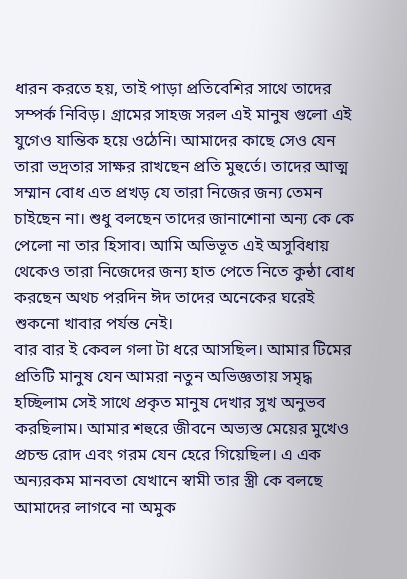ধারন করতে হয়, তাই পাড়া প্রতিবেশির সাথে তাদের সম্পর্ক নিবিড়। গ্রামের সাহজ সরল এই মানুষ গুলো এই যুগেও যান্তিক হয়ে ওঠেনি। আমাদের কাছে সেও যেন তারা ভদ্রতার সাক্ষর রাখছেন প্রতি মুহুর্তে। তাদের আত্ম সম্মান বোধ এত প্রখড় যে তারা নিজের জন্য তেমন চাইছেন না। শুধু বলছেন তাদের জানাশোনা অন্য কে কে পেলো না তার হিসাব। আমি অভিভূত এই অসুবিধায় থেকেও তারা নিজেদের জন্য হাত পেতে নিতে কুন্ঠা বোধ করছেন অথচ পরদিন ঈদ তাদের অনেকের ঘরেই শুকনো খাবার পর্যন্ত নেই।
বার বার ই কেবল গলা টা ধরে আসছিল। আমার টিমের প্রতিটি মানুষ যেন আমরা নতুন অভিজ্ঞতায় সমৃদ্ধ হচ্ছিলাম সেই সাথে প্রকৃত মানুষ দেখার সুখ অনুভব করছিলাম। আমার শহুরে জীবনে অভ্যস্ত মেয়ের মুখেও প্রচন্ড রোদ এবং গরম যেন হেরে গিয়েছিল। এ এক অন্যরকম মানবতা যেখানে স্বামী তার স্ত্রী কে বলছে আমাদের লাগবে না অমুক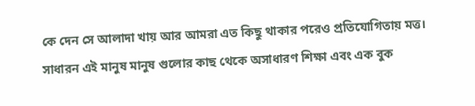কে দেন সে আলাদা খায় আর আমরা এত কিছু থাকার পরেও প্রতিযোগিতায় মত্ত। সাধারন এই মানুষ মানুষ গুলোর কাছ থেকে অসাধারণ শিক্ষা এবং এক বুক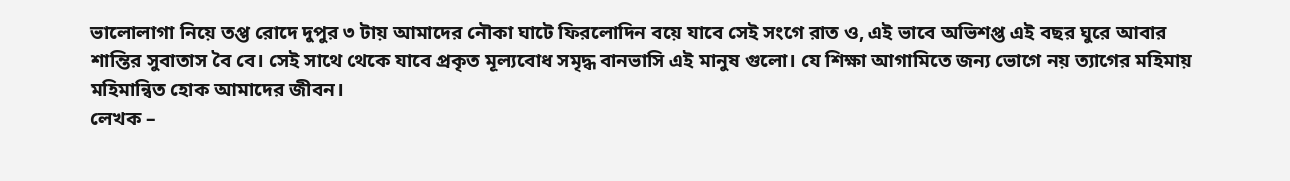ভালোলাগা নিয়ে তপ্ত রোদে দুপুর ৩ টায় আমাদের নৌকা ঘাটে ফিরলোদিন বয়ে যাবে সেই সংগে রাত ও, এই ভাবে অভিশপ্ত এই বছর ঘুরে আবার শান্তির সুবাতাস বৈ বে। সেই সাথে থেকে যাবে প্রকৃত মূল্যবোধ সমৃদ্ধ বানভাসি এই মানুষ গুলো। যে শিক্ষা আগামিতে জন্য ভোগে নয় ত্যাগের মহিমায় মহিমান্বিত হোক আমাদের জীবন।
লেখক –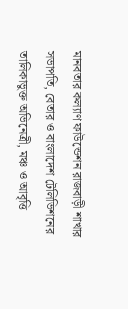মানবতার কল্যাণ ফাউন্ডেশন রাজবাড়ী শাখার সভাপতি, বেতার ও বাংলাদেশ টেলিভিশনের তালিকাভুক্ত অভিনেত্রী, মঞ্চ ও আবৃত্তি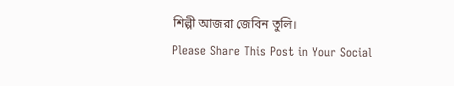শিল্পী আজরা জেবিন তুলি।
Please Share This Post in Your Social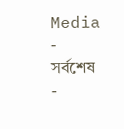Media
-
সর্বশেষ
-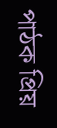পাঠক প্রিয়